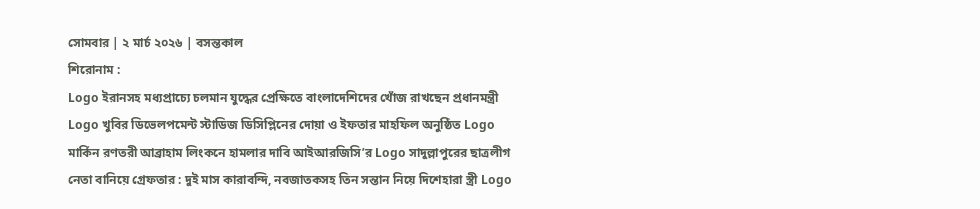সোমবার | ২ মার্চ ২০২৬ | বসন্তকাল
শিরোনাম :
Logo ইরানসহ মধ্যপ্রাচ্যে চলমান যুদ্ধের প্রেক্ষিতে বাংলাদেশিদের খোঁজ রাখছেন প্রধানমন্ত্রী Logo খুবির ডিভেলপমেন্ট স্টাডিজ ডিসিপ্লিনের দোয়া ও ইফতার মাহফিল অনুষ্ঠিত Logo মার্কিন রণতরী আব্রাহাম লিংকনে হামলার দাবি আইআরজিসি’র Logo সাদুল্লাপুরের ছাত্রলীগ নেতা বানিয়ে গ্রেফতার : দুই মাস কারাবন্দি, নবজাতকসহ তিন সন্তান নিয়ে দিশেহারা স্ত্রী Logo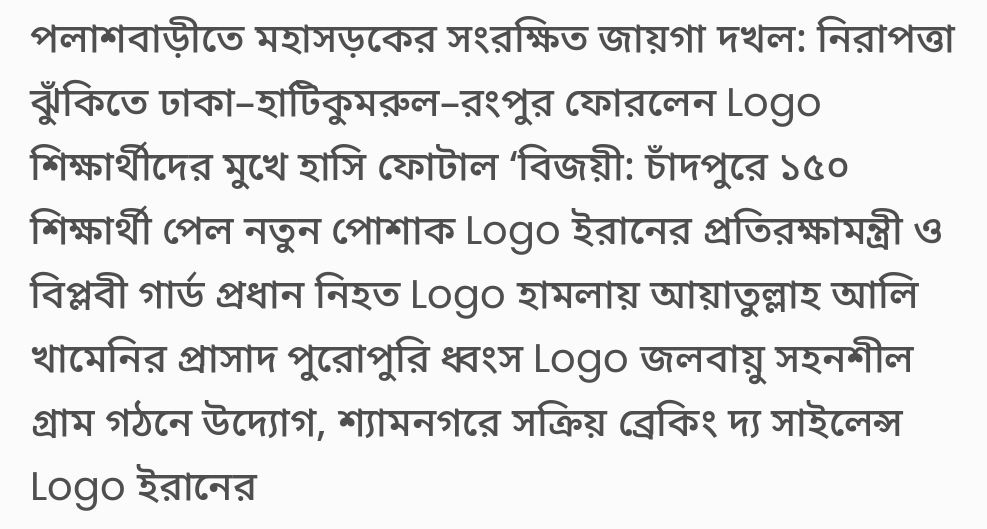পলাশবাড়ীতে মহাসড়কের সংরক্ষিত জায়গা দখল: নিরাপত্তা ঝুঁকিতে ঢাকা–হাটিকুমরুল–রংপুর ফোরলেন Logo শিক্ষার্থীদের মুখে হাসি ফোটাল ‘বিজয়ী: চাঁদপুরে ১৫০ শিক্ষার্থী পেল নতুন পোশাক Logo ইরানের প্রতিরক্ষামন্ত্রী ও বিপ্লবী গার্ড প্রধান নিহত Logo হামলায় আয়াতুল্লাহ আলি খামেনির প্রাসাদ পুরোপুরি ধ্বংস Logo জলবায়ু সহনশীল গ্রাম গঠনে উদ্যোগ, শ্যামনগরে সক্রিয় ব্রেকিং দ্য সাইলেন্স Logo ইরানের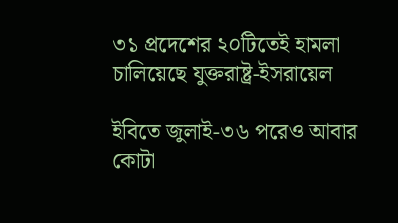৩১ প্রদেশের ২০টিতেই হামলা চালিয়েছে যুক্তরাষ্ট্র-ইসরায়েল

ইবিতে জুলাই-৩৬ পরেও আবার কোটা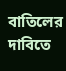বাতিলের দাবিতে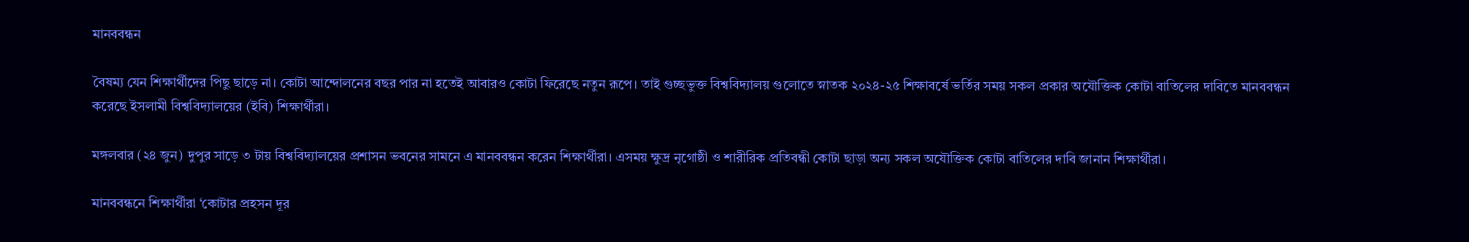মানববন্ধন

বৈষম্য যেন শিক্ষার্থীদের পিছু ছাড়ে না। কোটা আন্দোলনের বছর পার না হতেই আবারও কোটা ফিরেছে নতুন রূপে। তাই গুচ্ছভুক্ত বিশ্ববিদ্যালয় গুলোতে স্নাতক ২০২৪-২৫ শিক্ষাবর্ষে ভর্তির সময় সকল প্রকার অযৌক্তিক কোটা বাতিলের দাবিতে মানববন্ধন করেছে ইসলামী বিশ্ববিদ্যালয়ের (ইবি) শিক্ষার্থীরা।

মঙ্গলবার (২৪ জুন) দুপুর সাড়ে ৩ টায় বিশ্ববিদ্যালয়ের প্রশাসন ভবনের সামনে এ মানববন্ধন করেন শিক্ষার্থীরা। এসময় ক্ষুদ্র নৃগোষ্ঠী ও শারীরিক প্রতিবন্ধী কোটা ছাড়া অন্য সকল অযৌক্তিক কোটা বাতিলের দাবি জানান শিক্ষার্থীরা।

মানববন্ধনে শিক্ষার্থীরা ‘কোটার প্রহসন দূর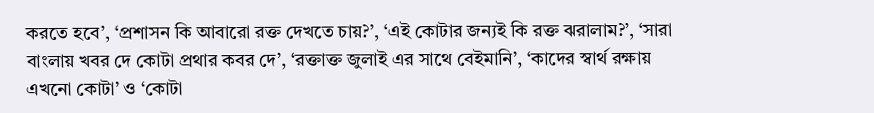করতে হবে’, ‘প্রশাসন কি আবারো রক্ত দেখতে চায়?’, ‘এই কোটার জন্যই কি রক্ত ঝরালাম?’, ‘সারা বাংলায় খবর দে কোটা প্রথার কবর দে’, ‘রক্তাক্ত জুলাই এর সাথে বেইমানি’, ‘কাদের স্বার্থ রক্ষায় এখনো কোটা’ ও ‘কোটা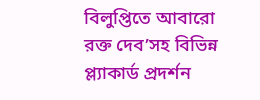বিলুপ্তিতে আবারো রক্ত দেব’সহ বিভিন্ন প্ল্যাকার্ড প্রদর্শন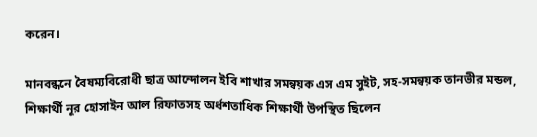করেন।

মানবন্ধনে বৈষম্যবিরোধী ছাত্র আন্দোলন ইবি শাখার সমন্বয়ক এস এম সুইট, সহ-সমন্বয়ক তানভীর মন্ডল, শিক্ষার্থী নূর হোসাইন আল রিফাতসহ অর্ধশতাধিক শিক্ষার্থী উপস্থিত ছিলেন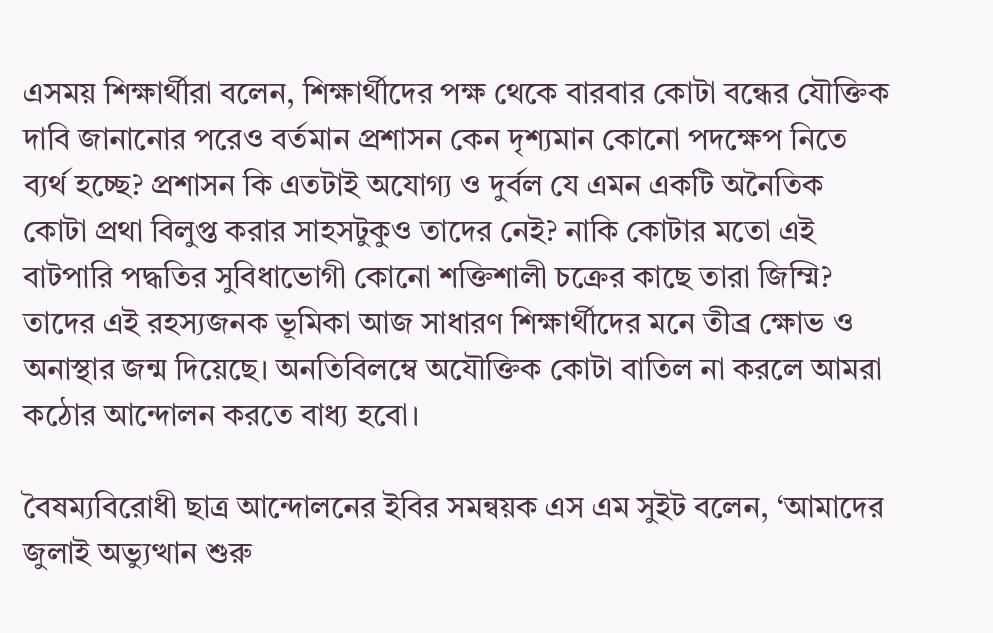এসময় শিক্ষার্থীরা বলেন, শিক্ষার্থীদের পক্ষ থেকে বারবার কোটা বন্ধের যৌক্তিক দাবি জানানোর পরেও বর্তমান প্রশাসন কেন দৃশ্যমান কোনো পদক্ষেপ নিতে ব্যর্থ হচ্ছে? প্রশাসন কি এতটাই অযোগ্য ও দুর্বল যে এমন একটি অনৈতিক কোটা প্রথা বিলুপ্ত করার সাহসটুকুও তাদের নেই? নাকি কোটার মতো এই বাটপারি পদ্ধতির সুবিধাভোগী কোনো শক্তিশালী চক্রের কাছে তারা জিম্মি? তাদের এই রহস্যজনক ভূমিকা আজ সাধারণ শিক্ষার্থীদের মনে তীব্র ক্ষোভ ও অনাস্থার জন্ম দিয়েছে। অনতিবিলম্বে অযৌক্তিক কোটা বাতিল না করলে আমরা কঠোর আন্দোলন করতে বাধ্য হবো।

বৈষম্যবিরোধী ছাত্র আন্দোলনের ইবির সমন্বয়ক এস এম সুইট বলেন, ‘আমাদের জুলাই অভ্যুত্থান শুরু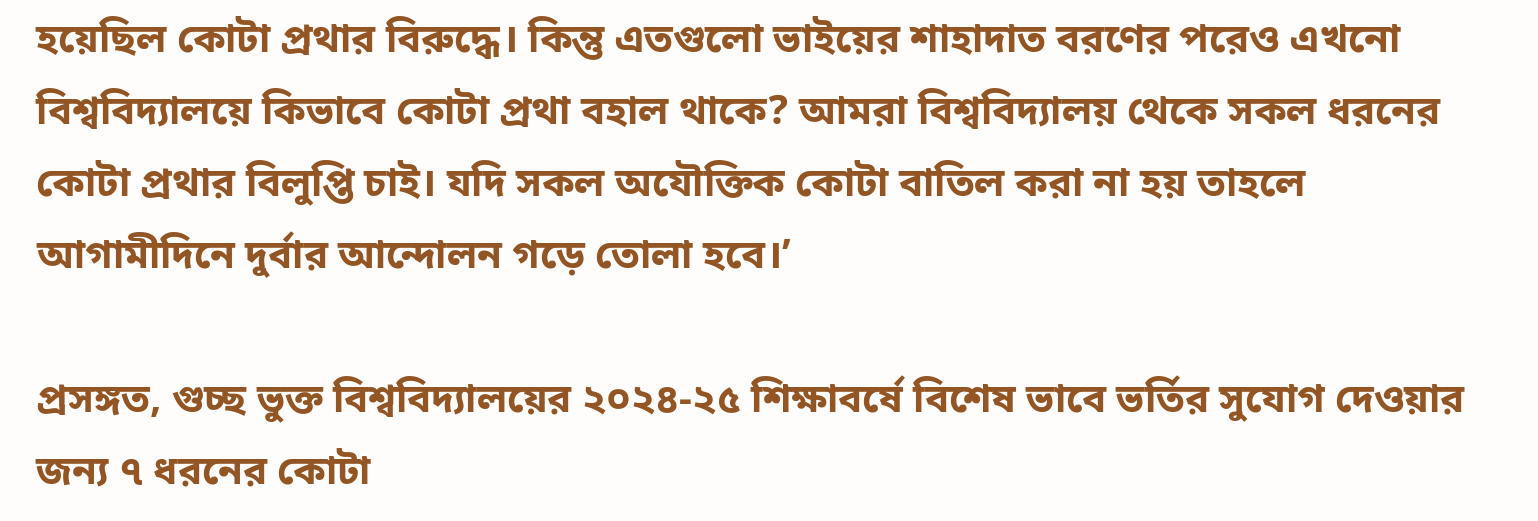হয়েছিল কোটা প্রথার বিরুদ্ধে। কিন্তু এতগুলো ভাইয়ের শাহাদাত বরণের পরেও এখনো বিশ্ববিদ্যালয়ে কিভাবে কোটা প্রথা বহাল থাকে? আমরা বিশ্ববিদ্যালয় থেকে সকল ধরনের কোটা প্রথার বিলুপ্তি চাই। যদি সকল অযৌক্তিক কোটা বাতিল করা না হয় তাহলে আগামীদিনে দুর্বার আন্দোলন গড়ে তোলা হবে।’

প্রসঙ্গত, গুচ্ছ ভুক্ত বিশ্ববিদ্যালয়ের ২০২৪-২৫ শিক্ষাবর্ষে বিশেষ ভাবে ভর্তির সুযোগ দেওয়ার জন্য ৭ ধরনের কোটা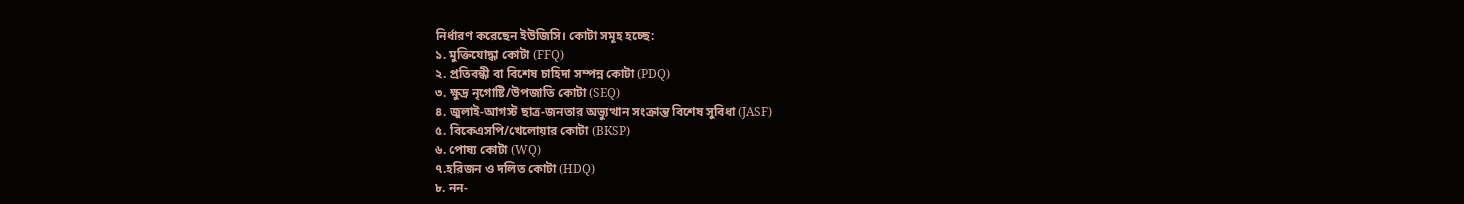নির্ধারণ করেছেন ইউজিসি। কোটা সমূহ হচ্ছে:
১. মুক্তিযোদ্ধা কোটা (FFQ)
২. প্রতিবন্ধী বা বিশেষ চাহিদা সম্পন্ন কোটা (PDQ)
৩. ক্ষুদ্র নৃগোষ্টি/উপজাতি কোটা (SEQ)
৪. জুলাই-আগস্ট ছাত্র-জনতার অভ্যুত্থান সংক্রান্ত বিশেষ সুবিধা (JASF)
৫. বিকেএসপি/খেলোয়ার কোটা (BKSP)
৬. পোষ্য কোটা (WQ)
৭.হরিজন ও দলিত কোটা (HDQ)
৮. নন-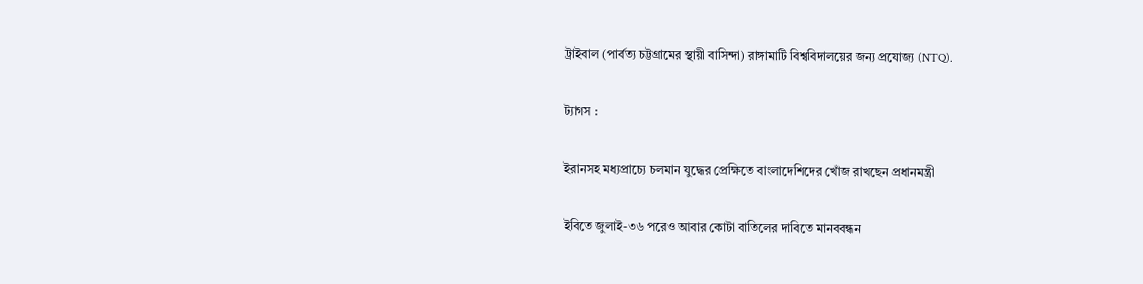ট্রাইবাল (পার্বত্য চট্টগ্রামের স্থায়ী বাসিন্দা) রাঙ্গামাটি বিশ্ববিদালয়ের জন্য প্রযোজ্য (NTQ).

ট্যাগস :

ইরানসহ মধ্যপ্রাচ্যে চলমান যুদ্ধের প্রেক্ষিতে বাংলাদেশিদের খোঁজ রাখছেন প্রধানমন্ত্রী

ইবিতে জুলাই-৩৬ পরেও আবার কোটা বাতিলের দাবিতে মানববন্ধন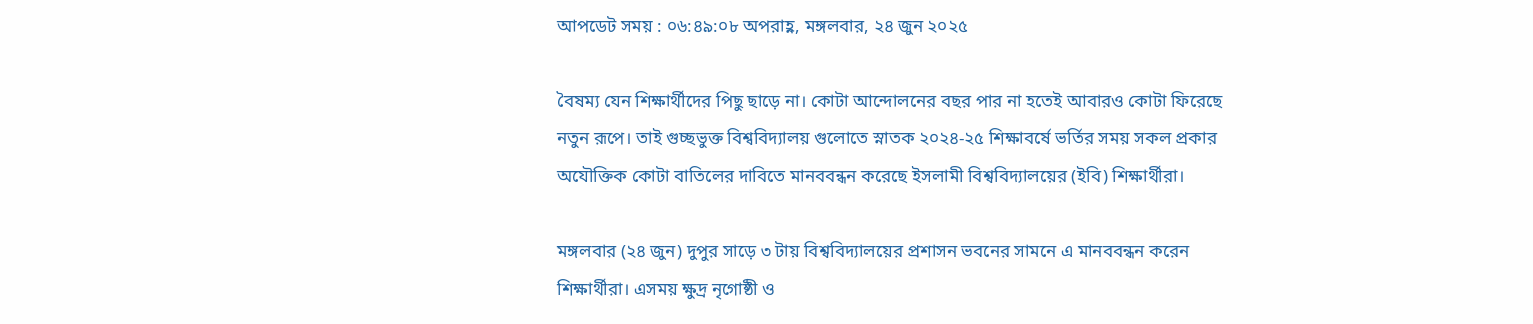আপডেট সময় : ০৬:৪৯:০৮ অপরাহ্ণ, মঙ্গলবার, ২৪ জুন ২০২৫

বৈষম্য যেন শিক্ষার্থীদের পিছু ছাড়ে না। কোটা আন্দোলনের বছর পার না হতেই আবারও কোটা ফিরেছে নতুন রূপে। তাই গুচ্ছভুক্ত বিশ্ববিদ্যালয় গুলোতে স্নাতক ২০২৪-২৫ শিক্ষাবর্ষে ভর্তির সময় সকল প্রকার অযৌক্তিক কোটা বাতিলের দাবিতে মানববন্ধন করেছে ইসলামী বিশ্ববিদ্যালয়ের (ইবি) শিক্ষার্থীরা।

মঙ্গলবার (২৪ জুন) দুপুর সাড়ে ৩ টায় বিশ্ববিদ্যালয়ের প্রশাসন ভবনের সামনে এ মানববন্ধন করেন শিক্ষার্থীরা। এসময় ক্ষুদ্র নৃগোষ্ঠী ও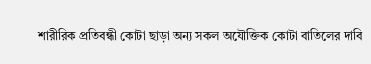শারীরিক প্রতিবন্ধী কোটা ছাড়া অন্য সকল অযৌক্তিক কোটা বাতিলের দাবি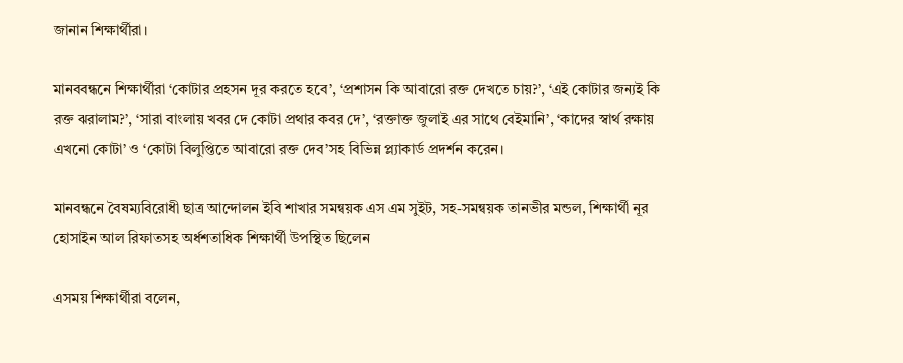জানান শিক্ষার্থীরা।

মানববন্ধনে শিক্ষার্থীরা ‘কোটার প্রহসন দূর করতে হবে’, ‘প্রশাসন কি আবারো রক্ত দেখতে চায়?’, ‘এই কোটার জন্যই কি রক্ত ঝরালাম?’, ‘সারা বাংলায় খবর দে কোটা প্রথার কবর দে’, ‘রক্তাক্ত জুলাই এর সাথে বেইমানি’, ‘কাদের স্বার্থ রক্ষায় এখনো কোটা’ ও ‘কোটা বিলুপ্তিতে আবারো রক্ত দেব’সহ বিভিন্ন প্ল্যাকার্ড প্রদর্শন করেন।

মানবন্ধনে বৈষম্যবিরোধী ছাত্র আন্দোলন ইবি শাখার সমন্বয়ক এস এম সুইট, সহ-সমন্বয়ক তানভীর মন্ডল, শিক্ষার্থী নূর হোসাইন আল রিফাতসহ অর্ধশতাধিক শিক্ষার্থী উপস্থিত ছিলেন

এসময় শিক্ষার্থীরা বলেন,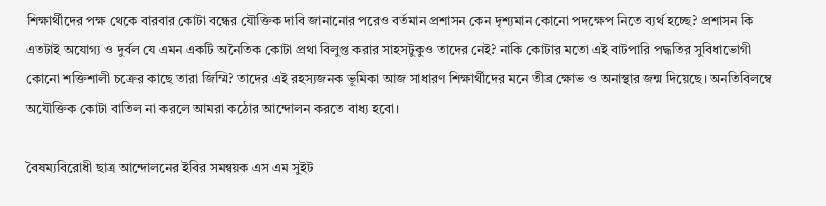শিক্ষার্থীদের পক্ষ থেকে বারবার কোটা বন্ধের যৌক্তিক দাবি জানানোর পরেও বর্তমান প্রশাসন কেন দৃশ্যমান কোনো পদক্ষেপ নিতে ব্যর্থ হচ্ছে? প্রশাসন কি এতটাই অযোগ্য ও দুর্বল যে এমন একটি অনৈতিক কোটা প্রথা বিলুপ্ত করার সাহসটুকুও তাদের নেই? নাকি কোটার মতো এই বাটপারি পদ্ধতির সুবিধাভোগী কোনো শক্তিশালী চক্রের কাছে তারা জিম্মি? তাদের এই রহস্যজনক ভূমিকা আজ সাধারণ শিক্ষার্থীদের মনে তীব্র ক্ষোভ ও অনাস্থার জন্ম দিয়েছে। অনতিবিলম্বে অযৌক্তিক কোটা বাতিল না করলে আমরা কঠোর আন্দোলন করতে বাধ্য হবো।

বৈষম্যবিরোধী ছাত্র আন্দোলনের ইবির সমন্বয়ক এস এম সুইট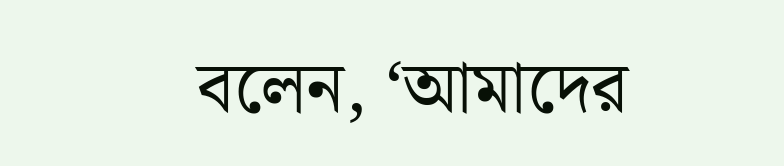বলেন, ‘আমাদের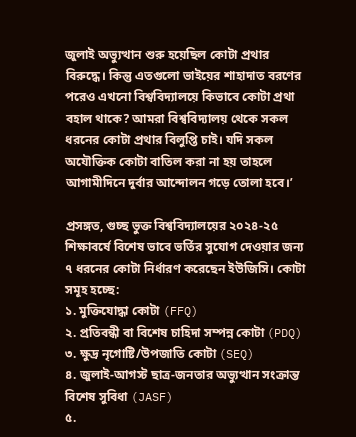জুলাই অভ্যুত্থান শুরু হয়েছিল কোটা প্রথার বিরুদ্ধে। কিন্তু এতগুলো ভাইয়ের শাহাদাত বরণের পরেও এখনো বিশ্ববিদ্যালয়ে কিভাবে কোটা প্রথা বহাল থাকে? আমরা বিশ্ববিদ্যালয় থেকে সকল ধরনের কোটা প্রথার বিলুপ্তি চাই। যদি সকল অযৌক্তিক কোটা বাতিল করা না হয় তাহলে আগামীদিনে দুর্বার আন্দোলন গড়ে তোলা হবে।’

প্রসঙ্গত, গুচ্ছ ভুক্ত বিশ্ববিদ্যালয়ের ২০২৪-২৫ শিক্ষাবর্ষে বিশেষ ভাবে ভর্তির সুযোগ দেওয়ার জন্য ৭ ধরনের কোটা নির্ধারণ করেছেন ইউজিসি। কোটা সমূহ হচ্ছে:
১. মুক্তিযোদ্ধা কোটা (FFQ)
২. প্রতিবন্ধী বা বিশেষ চাহিদা সম্পন্ন কোটা (PDQ)
৩. ক্ষুদ্র নৃগোষ্টি/উপজাতি কোটা (SEQ)
৪. জুলাই-আগস্ট ছাত্র-জনতার অভ্যুত্থান সংক্রান্ত বিশেষ সুবিধা (JASF)
৫.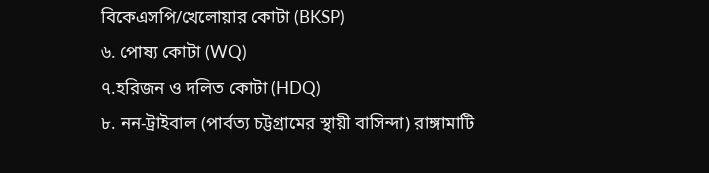বিকেএসপি/খেলোয়ার কোটা (BKSP)
৬. পোষ্য কোটা (WQ)
৭.হরিজন ও দলিত কোটা (HDQ)
৮. নন-ট্রাইবাল (পার্বত্য চট্টগ্রামের স্থায়ী বাসিন্দা) রাঙ্গামাটি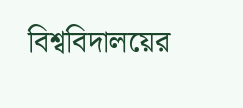বিশ্ববিদালয়ের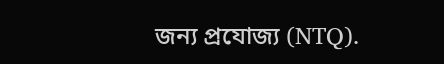জন্য প্রযোজ্য (NTQ).